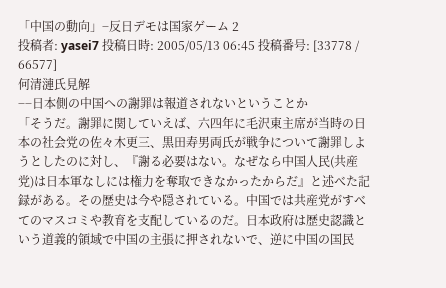「中国の動向」−反日デモは国家ゲーム 2
投稿者: yasei7 投稿日時: 2005/05/13 06:45 投稿番号: [33778 / 66577]
何清漣氏見解
−−日本側の中国への謝罪は報道されないということか
「そうだ。謝罪に関していえば、六四年に毛沢東主席が当時の日本の社会党の佐々木更三、黒田寿男両氏が戦争について謝罪しようとしたのに対し、『謝る必要はない。なぜなら中国人民(共産党)は日本軍なしには権力を奪取できなかったからだ』と述べた記録がある。その歴史は今や隠されている。中国では共産党がすべてのマスコミや教育を支配しているのだ。日本政府は歴史認識という道義的領域で中国の主張に押されないで、逆に中国の国民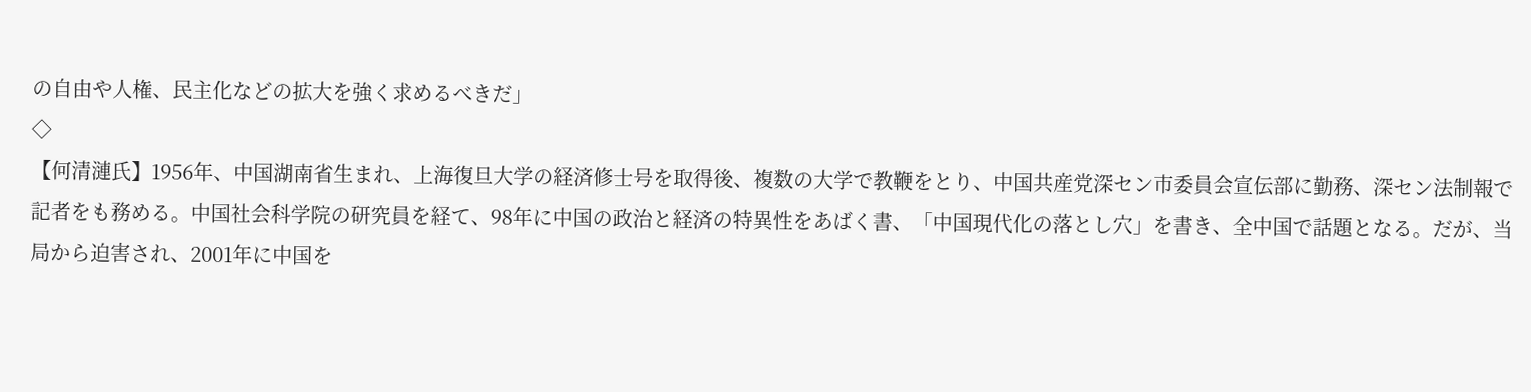の自由や人権、民主化などの拡大を強く求めるべきだ」
◇
【何清漣氏】1956年、中国湖南省生まれ、上海復旦大学の経済修士号を取得後、複数の大学で教鞭をとり、中国共産党深セン市委員会宣伝部に勤務、深セン法制報で記者をも務める。中国社会科学院の研究員を経て、98年に中国の政治と経済の特異性をあばく書、「中国現代化の落とし穴」を書き、全中国で話題となる。だが、当局から迫害され、2001年に中国を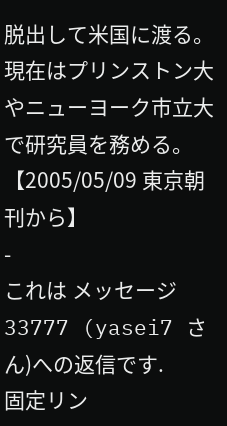脱出して米国に渡る。現在はプリンストン大やニューヨーク市立大で研究員を務める。
【2005/05/09 東京朝刊から】
-
これは メッセージ 33777 (yasei7 さん)への返信です.
固定リン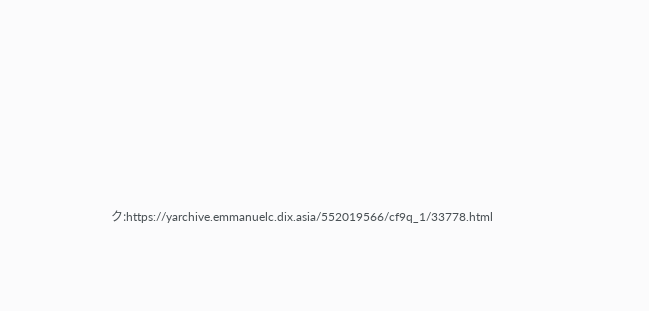ク:https://yarchive.emmanuelc.dix.asia/552019566/cf9q_1/33778.html